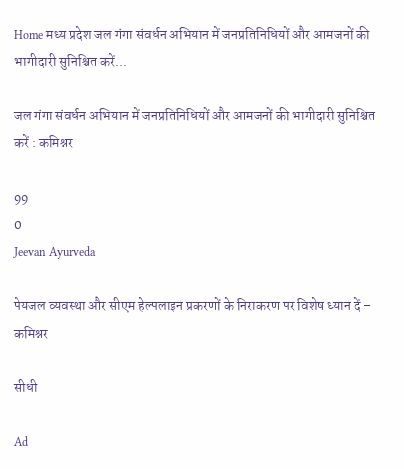Home मध्य प्रदेश जल गंगा संवर्धन अभियान में जनप्रतिनिधियों और आमजनों की भागीदारी सुनिश्चित करें...

जल गंगा संवर्धन अभियान में जनप्रतिनिधियों और आमजनों की भागीदारी सुनिश्चित करें : कमिश्नर

99
0
Jeevan Ayurveda

पेयजल व्यवस्था और सीएम हेल्पलाइन प्रकरणों के निराकरण पर विशेष ध्यान दें – कमिश्नर

सीधी

Ad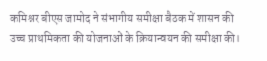कमिश्नर बीएस जामोद ने संभागीय समीक्षा बैठक में शासन की उच्च प्राथमिकता की योजनाओं के क्रियान्वयन की समीक्षा की।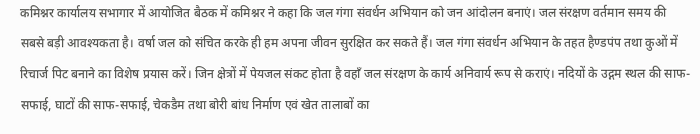कमिश्नर कार्यालय सभागार में आयोजित बैठक में कमिश्नर ने कहा कि जल गंगा संवर्धन अभियान को जन आंदोलन बनाएं। जल संरक्षण वर्तमान समय की सबसे बड़ी आवश्यकता है। वर्षा जल को संचित करके ही हम अपना जीवन सुरक्षित कर सकते हैं। जल गंगा संवर्धन अभियान के तहत हैण्डपंप तथा कुओं में रिचार्ज पिट बनाने का विशेष प्रयास करें। जिन क्षेत्रों में पेयजल संकट होता है वहाँ जल संरक्षण के कार्य अनिवार्य रूप से कराएं। नदियों के उद्गम स्थल की साफ-सफाई, घाटों की साफ-सफाई, चेकडैम तथा बोरी बांध निर्माण एवं खेत तालाबों का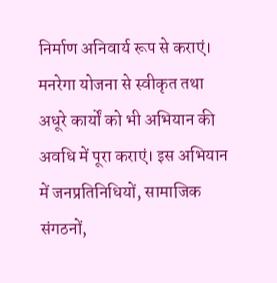निर्माण अनिवार्य रूप से कराएं। मनरेगा योजना से स्वीकृत तथा अधूरे कार्यों को भी अभियान की अवधि में पूरा कराएं। इस अभियान में जनप्रतिनिधियों, सामाजिक संगठनों,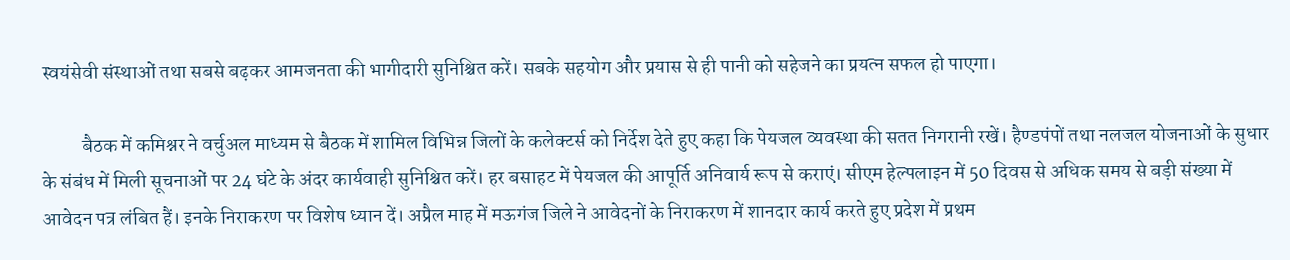स्वयंसेवी संस्थाओं तथा सबसे बढ़कर आमजनता की भागीदारी सुनिश्चित करें। सबके सहयोग और प्रयास से ही पानी को सहेजने का प्रयत्न सफल हो पाएगा।

          बैठक में कमिश्नर ने वर्चुअल माध्यम से बैठक में शामिल विभिन्न जिलों के कलेक्टर्स को निर्देश देते हुए कहा कि पेयजल व्यवस्था की सतत निगरानी रखें। हैण्डपंपों तथा नलजल योजनाओं के सुधार के संबंध में मिली सूचनाओं पर 24 घंटे के अंदर कार्यवाही सुनिश्चित करें। हर बसाहट में पेयजल की आपूर्ति अनिवार्य रूप से कराएं। सीएम हेल्पलाइन में 50 दिवस से अधिक समय से बड़ी संख्या में आवेदन पत्र लंबित हैं। इनके निराकरण पर विशेष ध्यान दें। अप्रैल माह में मऊगंज जिले ने आवेदनों के निराकरण में शानदार कार्य करते हुए प्रदेश में प्रथम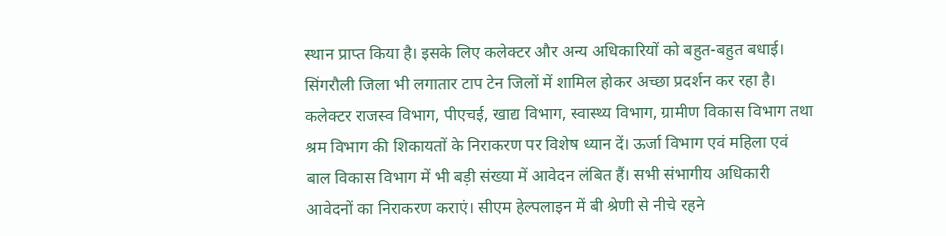स्थान प्राप्त किया है। इसके लिए कलेक्टर और अन्य अधिकारियों को बहुत-बहुत बधाई। सिंगरौली जिला भी लगातार टाप टेन जिलों में शामिल होकर अच्छा प्रदर्शन कर रहा है। कलेक्टर राजस्व विभाग, पीएचई, खाद्य विभाग, स्वास्थ्य विभाग, ग्रामीण विकास विभाग तथा श्रम विभाग की शिकायतों के निराकरण पर विशेष ध्यान दें। ऊर्जा विभाग एवं महिला एवं बाल विकास विभाग में भी बड़ी संख्या में आवेदन लंबित हैं। सभी संभागीय अधिकारी आवेदनों का निराकरण कराएं। सीएम हेल्पलाइन में बी श्रेणी से नीचे रहने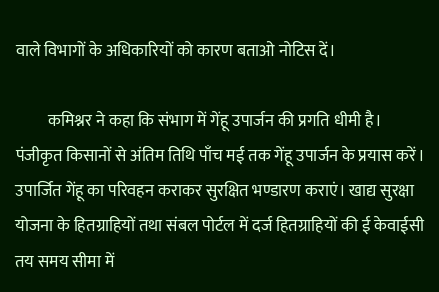वाले विभागों के अधिकारियों को कारण बताओ नोटिस दें।

          कमिश्नर ने कहा कि संभाग में गेंहू उपार्जन की प्रगति धीमी है। पंजीकृत किसानों से अंतिम तिथि पाँच मई तक गेंहू उपार्जन के प्रयास करें। उपार्जित गेंहू का परिवहन कराकर सुरक्षित भण्डारण कराएं। खाद्य सुरक्षा योजना के हितग्राहियों तथा संबल पोर्टल में दर्ज हितग्राहियों की ई केवाईसी तय समय सीमा में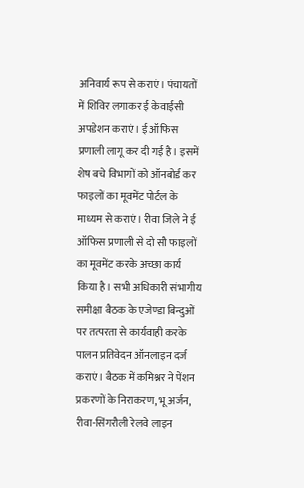अनिवार्य रूप से कराएं। पंचायतों में शिविर लगाकर ई केवाईसी अपडेशन कराएं। ई ऑफिस प्रणाली लागू कर दी गई है। इसमें शेष बचे विभागों को ऑनबोर्ड कर फाइलों का मूवमेंट पोर्टल के माध्यम से कराएं। रीवा जिले ने ई ऑफिस प्रणाली से दो सौ फाइलों का मूवमेंट करके अच्छा कार्य किया है। सभी अधिकारी संभागीय समीक्षा बैठक के एजेण्डा बिन्दुओं पर तत्परता से कार्यवाही करके पालन प्रतिवेदन ऑनलाइन दर्ज कराएं। बैठक में कमिश्नर ने पेंशन प्रकरणों के निराकरण, भू अर्जन, रीवा-सिंगरौली रेलवे लाइन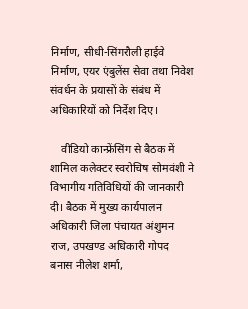निर्माण, सीधी-सिंगरौली हाईवे निर्माण, एयर एंबुलेंस सेवा तथा निवेश संवर्धन के प्रयासों के संबंध में अधिकारियों को निर्देश दिए।

    वीडियो कान्फ्रेंसिंग से बैठक में शामिल कलेक्टर स्वरोचिष सोमवंशी ने विभागीय गतिविधियों की जानकारी दी। बैठक में मुख्य कार्यपालन अधिकारी जिला पंचायत अंशुमन राज, उपखण्ड अधिकारी गोपद बनास नीलेश शर्मा,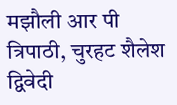मझौली आर पी त्रिपाठी, चुरहट शैलेश द्विवेदी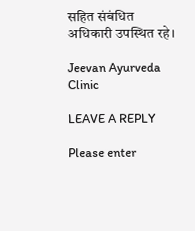सहित संबंधित अधिकारी उपस्थित रहे।

Jeevan Ayurveda Clinic

LEAVE A REPLY

Please enter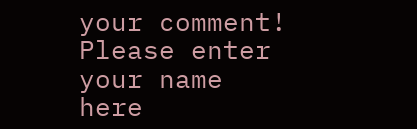your comment!
Please enter your name here